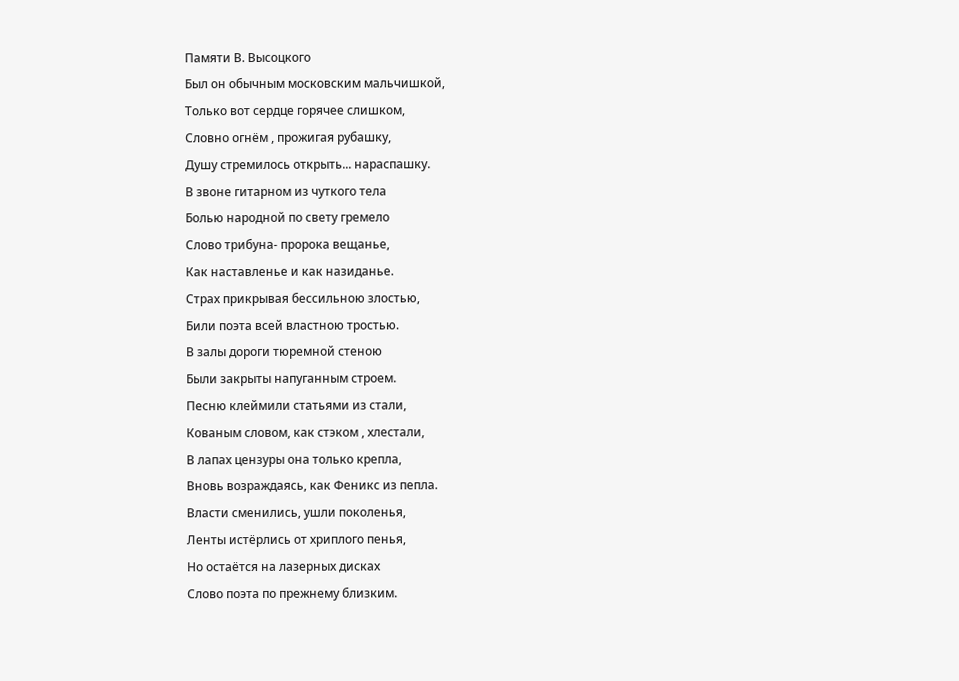Памяти В. Высоцкого
Был он обычным московским мальчишкой,
Только вот сердце горячее слишком,
Словно огнём , прожигая рубашку,
Душу стремилось открыть... нараспашку.
В звоне гитарном из чуткого тела
Болью народной по свету гремело
Слово трибуна- пророка вещанье,
Как наставленье и как назиданье.
Страх прикрывая бессильною злостью,
Били поэта всей властною тростью.
В залы дороги тюремной стеною
Были закрыты напуганным строем.
Песню клеймили статьями из стали,
Кованым словом, как стэком , хлестали,
В лапах цензуры она только крепла,
Вновь возраждаясь, как Феникс из пепла.
Власти сменились, ушли поколенья,
Ленты истёрлись от хриплого пенья,
Но остаётся на лазерных дисках
Слово поэта по прежнему близким.